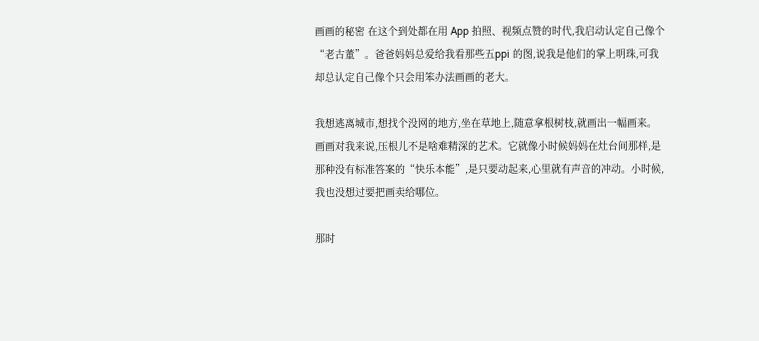画画的秘密 在这个到处都在用 App 拍照、视频点赞的时代,我启动认定自己像个“老古董”。爸爸妈妈总爱给我看那些五ppi 的图,说我是他们的掌上明珠,可我却总认定自己像个只会用笨办法画画的老大。

我想逃离城市,想找个没网的地方,坐在草地上,随意拿根树枝,就画出一幅画来。 画画对我来说,压根儿不是啥难精深的艺术。它就像小时候妈妈在灶台间那样,是那种没有标准答案的“快乐本能”,是只要动起来,心里就有声音的冲动。小时候,我也没想过要把画卖给哪位。

那时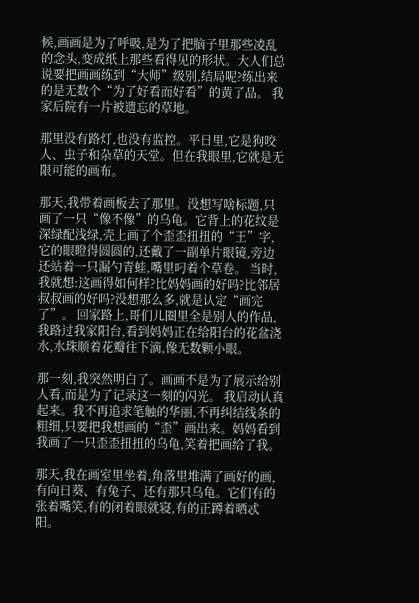候,画画是为了呼吸,是为了把脑子里那些凌乱的念头,变成纸上那些看得见的形状。大人们总说要把画画练到“大师”级别,结局呢?练出来的是无数个“为了好看而好看”的黄了品。 我家后院有一片被遗忘的草地。

那里没有路灯,也没有监控。平日里,它是狗咬人、虫子和杂草的天堂。但在我眼里,它就是无限可能的画布。

那天,我带着画板去了那里。没想写啥标题,只画了一只“像不像”的乌龟。它背上的花纹是深绿配浅绿,壳上画了个歪歪扭扭的“王”字,它的眼瞪得圆圆的,还戴了一副单片眼镜,旁边还站着一只漏勺青蛙,嘴里叼着个草卷。 当时,我就想:这画得如何样?比妈妈画的好吗?比邻居叔叔画的好吗?没想那么多,就是认定“画完了”。 回家路上,哥们儿圈里全是别人的作品,我路过我家阳台,看到妈妈正在给阳台的花盆浇水,水珠顺着花瓣往下滴,像无数颗小眼。

那一刻,我突然明白了。画画不是为了展示给别人看,而是为了记录这一刻的闪光。 我启动认真起来。我不再追求笔触的华丽,不再纠结线条的粗细,只要把我想画的“歪”画出来。妈妈看到我画了一只歪歪扭扭的乌龟,笑着把画给了我。

那天,我在画室里坐着,角落里堆满了画好的画,有向日葵、有兔子、还有那只乌龟。它们有的张着嘴笑,有的闭着眼就寝,有的正蹲着晒忒阳。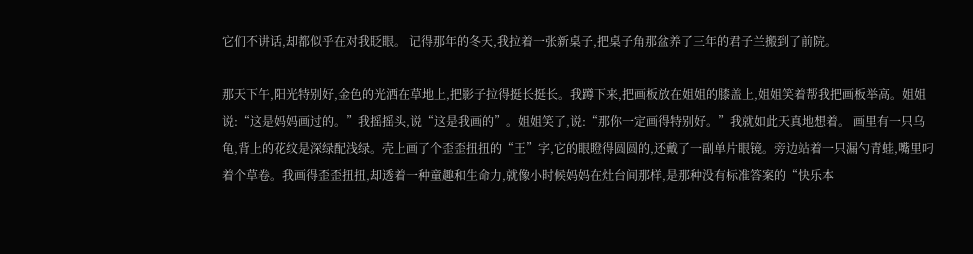它们不讲话,却都似乎在对我眨眼。 记得那年的冬天,我拉着一张新桌子,把桌子角那盆养了三年的君子兰搬到了前院。

那天下午,阳光特别好,金色的光洒在草地上,把影子拉得挺长挺长。我蹲下来,把画板放在姐姐的膝盖上,姐姐笑着帮我把画板举高。姐姐说:“这是妈妈画过的。”我摇摇头,说“这是我画的”。姐姐笑了,说:“那你一定画得特别好。”我就如此天真地想着。 画里有一只乌龟,背上的花纹是深绿配浅绿。壳上画了个歪歪扭扭的“王”字,它的眼瞪得圆圆的,还戴了一副单片眼镜。旁边站着一只漏勺青蛙,嘴里叼着个草卷。我画得歪歪扭扭,却透着一种童趣和生命力,就像小时候妈妈在灶台间那样,是那种没有标准答案的“快乐本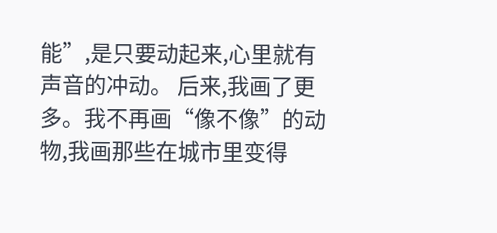能”,是只要动起来,心里就有声音的冲动。 后来,我画了更多。我不再画“像不像”的动物,我画那些在城市里变得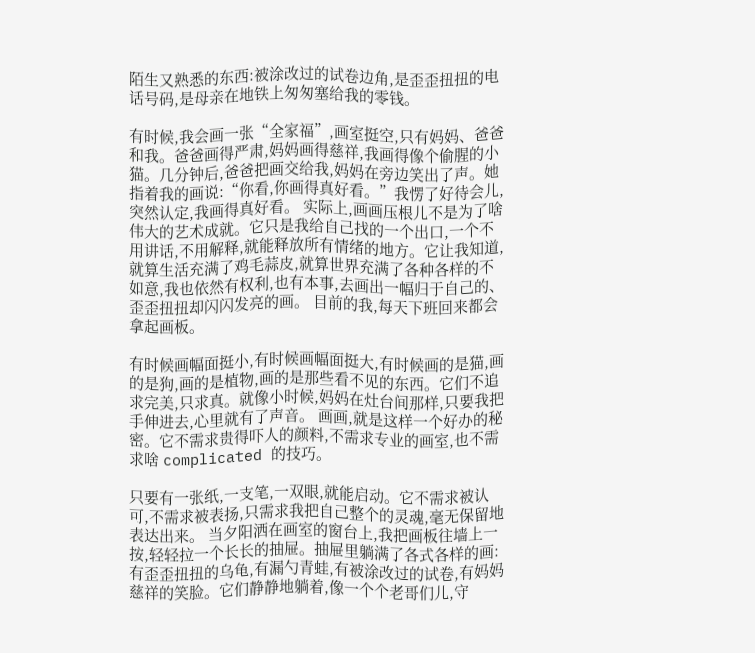陌生又熟悉的东西:被涂改过的试卷边角,是歪歪扭扭的电话号码,是母亲在地铁上匆匆塞给我的零钱。

有时候,我会画一张“全家福”,画室挺空,只有妈妈、爸爸和我。爸爸画得严肃,妈妈画得慈祥,我画得像个偷腥的小猫。几分钟后,爸爸把画交给我,妈妈在旁边笑出了声。她指着我的画说:“你看,你画得真好看。”我愣了好待会儿,突然认定,我画得真好看。 实际上,画画压根儿不是为了啥伟大的艺术成就。它只是我给自己找的一个出口,一个不用讲话,不用解释,就能释放所有情绪的地方。它让我知道,就算生活充满了鸡毛蒜皮,就算世界充满了各种各样的不如意,我也依然有权利,也有本事,去画出一幅归于自己的、歪歪扭扭却闪闪发亮的画。 目前的我,每天下班回来都会拿起画板。

有时候画幅面挺小,有时候画幅面挺大,有时候画的是猫,画的是狗,画的是植物,画的是那些看不见的东西。它们不追求完美,只求真。就像小时候,妈妈在灶台间那样,只要我把手伸进去,心里就有了声音。 画画,就是这样一个好办的秘密。它不需求贵得吓人的颜料,不需求专业的画室,也不需求啥 complicated 的技巧。

只要有一张纸,一支笔,一双眼,就能启动。它不需求被认可,不需求被表扬,只需求我把自己整个的灵魂,毫无保留地表达出来。 当夕阳洒在画室的窗台上,我把画板往墙上一按,轻轻拉一个长长的抽屉。抽屉里躺满了各式各样的画:有歪歪扭扭的乌龟,有漏勺青蛙,有被涂改过的试卷,有妈妈慈祥的笑脸。它们静静地躺着,像一个个老哥们儿,守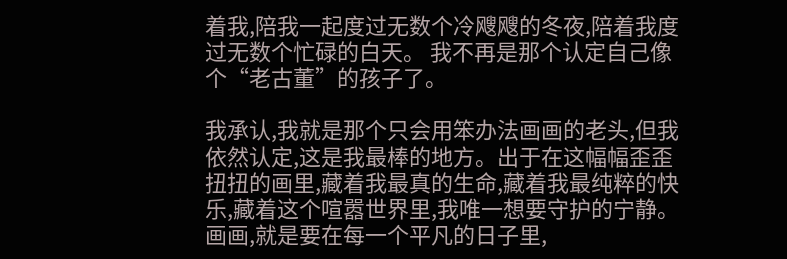着我,陪我一起度过无数个冷飕飕的冬夜,陪着我度过无数个忙碌的白天。 我不再是那个认定自己像个“老古董”的孩子了。

我承认,我就是那个只会用笨办法画画的老头,但我依然认定,这是我最棒的地方。出于在这幅幅歪歪扭扭的画里,藏着我最真的生命,藏着我最纯粹的快乐,藏着这个喧嚣世界里,我唯一想要守护的宁静。 画画,就是要在每一个平凡的日子里,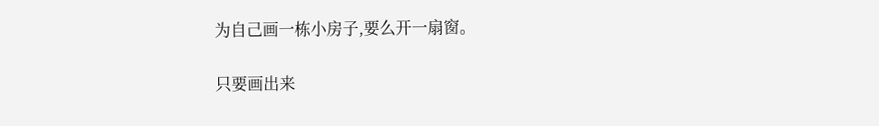为自己画一栋小房子,要么开一扇窗。

只要画出来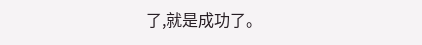了,就是成功了。